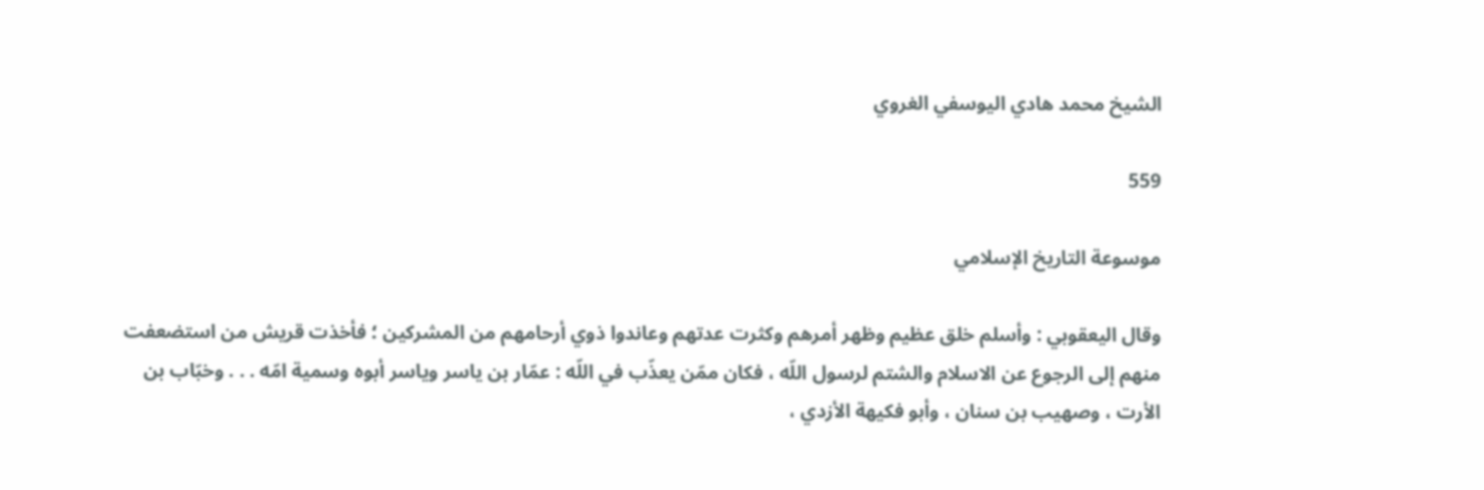الشيخ محمد هادي اليوسفي الغروي

559

موسوعة التاريخ الإسلامي

وقال اليعقوبي : وأسلم خلق عظيم وظهر أمرهم وكثرت عدتهم وعاندوا ذوي أرحامهم من المشركين ؛ فأخذت قريش من استضعفت منهم إلى الرجوع عن الاسلام والشتم لرسول اللّه ، فكان ممّن يعذّب في اللّه : عمّار بن ياسر وياسر أبوه وسمية امّه . . . وخبّاب بن الأرت ، وصهيب بن سنان ، وأبو فكيهة الأزدي ،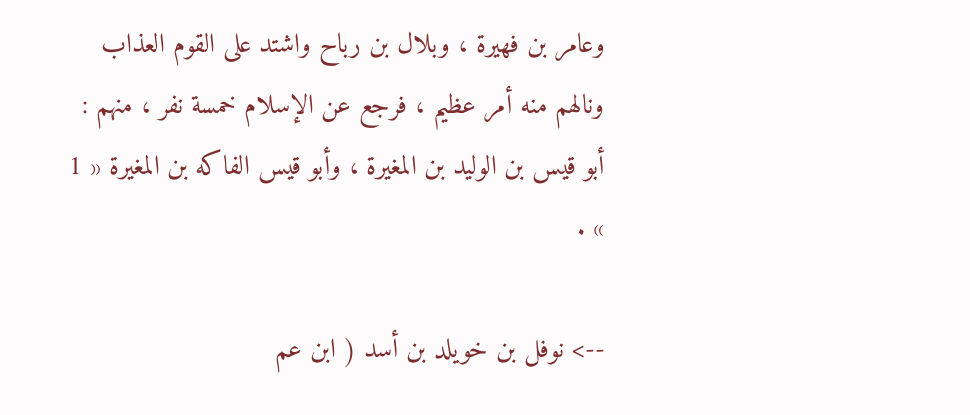وعامر بن فهيرة ، وبلال بن رباح واشتد على القوم العذاب ونالهم منه أمر عظيم ، فرجع عن الإسلام خمسة نفر ، منهم : أبو قيس بن الوليد بن المغيرة ، وأبو قيس الفاكه بن المغيرة « 1 » .

--> نوفل بن خويلد بن أسد ( ابن عم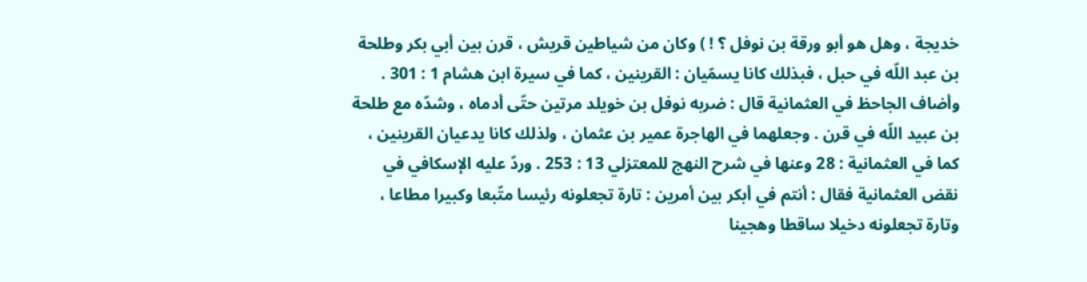خديجة ، وهل هو أبو ورقة بن نوفل ؟ ! ) وكان من شياطين قريش ، قرن بين أبي بكر وطلحة بن عبد اللّه في حبل ، فبذلك كانا يسمّيان : القرينين ، كما في سيرة ابن هشام 1 : 301 . وأضاف الجاحظ في العثمانية قال : ضربه نوفل بن خويلد مرتين حتّى أدماه ، وشدّه مع طلحة بن عبيد اللّه في قرن . وجعلهما في الهاجرة عمير بن عثمان ، ولذلك كانا يدعيان القرينين ، كما في العثمانية : 28 وعنها في شرح النهج للمعتزلي 13 : 253 . وردّ عليه الإسكافي في نقض العثمانية فقال : أنتم في أبكر بين أمرين : تارة تجعلونه رئيسا متّبعا وكبيرا مطاعا ، وتارة تجعلونه دخيلا ساقطا وهجينا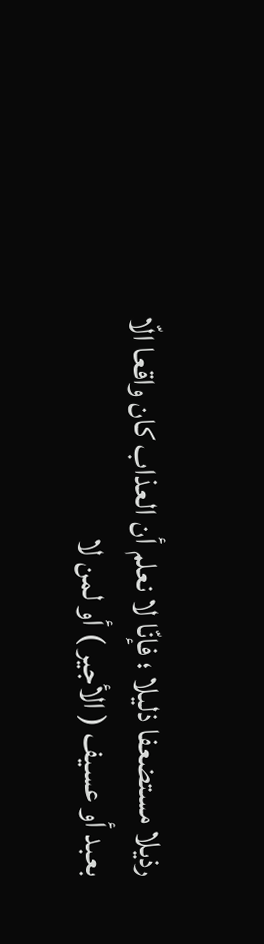رذيلا مستضعفا ذليلا ؛ فإنّا لا نعلم أن العذاب كان واقعا الّا بعبد أو عسيف ( الأجير ) أو لمن لا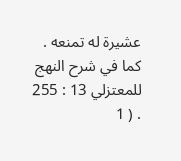عشيرة له تمنعه . كما في شرح النهج للمعتزلي 13 : 255 . ( 1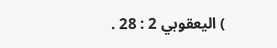) اليعقوبي 2 : 28 .